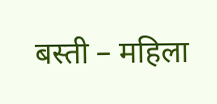बस्ती – महिला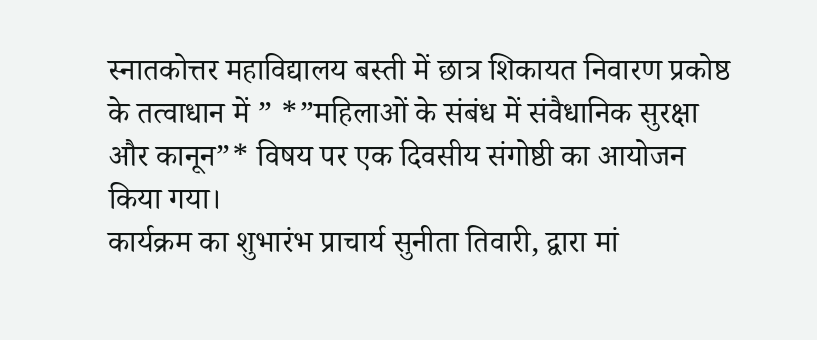स्नातकोत्तर महाविद्यालय बस्ती में छात्र शिकायत निवारण प्रकोष्ठ के तत्वाधान में ” *”महिलाओं के संबंध में संवैधानिक सुरक्षा और कानून”* विषय पर एक दिवसीय संगोष्ठी का आयोजन किया गया।
कार्यक्रम का शुभारंभ प्राचार्य सुनीता तिवारी, द्वारा मां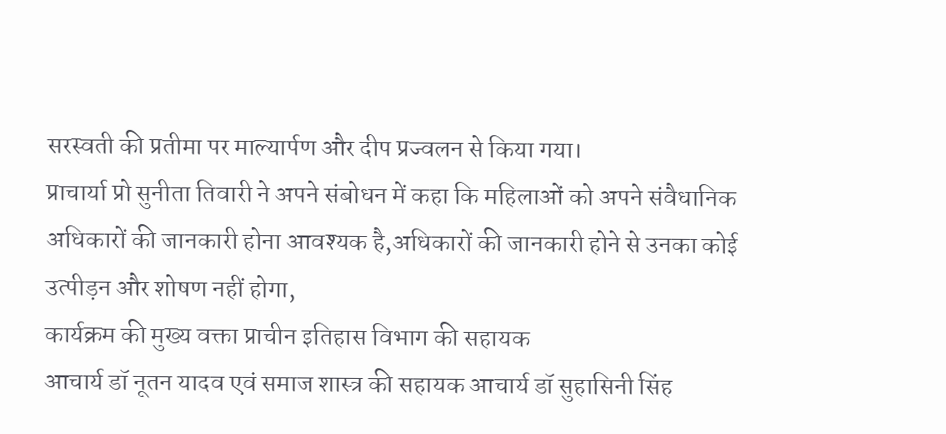सरस्वती की प्रतीमा पर माल्यार्पण और दीप प्रज्वलन से किया गया।
प्राचार्या प्रो सुनीता तिवारी ने अपने संबोधन में कहा कि महिलाओं को अपने संवैधानिक अधिकारों की जानकारी होना आवश्यक है,अधिकारों की जानकारी होने से उनका कोई उत्पीड़न और शोषण नहीं होगा,
कार्यक्रम की मुख्य वक्ता प्राचीन इतिहास विभाग की सहायक
आचार्य डॉ नूतन यादव एवं समाज शास्त्र की सहायक आचार्य डॉ सुहासिनी सिंह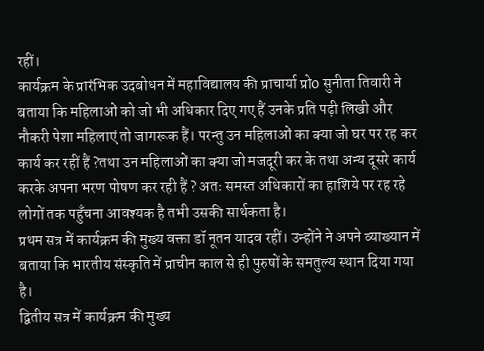रहीं।
कार्यक्रम के प्रारंभिक उदबोधन में महाविद्यालय की प्राचार्या प्रो0 सुनीता तिवारी ने बताया कि महिलाओं को जो भी अधिकार दिए गए हैं उनके प्रति पढ़ी लिखी और नौकरी पेशा महिलाएं तो जागरूक हैं। परन्तु उन महिलाओं का क्या जो घर पर रह कर कार्य कर रहीं हैं ?तथा उन महिलाओं का क्या जो मजदूरी कर के तथा अन्य दूसरे कार्य करके अपना भरण पोषण कर रही हैं ? अतः समस्त अधिकारों का हाशिये पर रह रहे लोगों तक पहुँचना आवश्यक है तभी उसकी सार्थकता है।
प्रथम सत्र में कार्यक्रम की मुख्य वक्ता डॉ नूतन यादव रहीं। उन्होंने ने अपने व्याख्यान में बताया कि भारतीय संस्कृति में प्राचीन काल से ही पुरुषों के समतुल्य स्थान दिया गया है।
द्वितीय सत्र में कार्यक्रम की मुख्य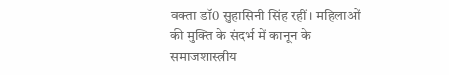वक्ता डॉ0 सुहासिनी सिंह रहीं। महिलाओं की मुक्ति के संदर्भ में कानून के समाजशास्त्रीय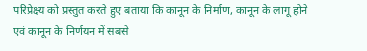परिप्रेक्ष्य को प्रस्तुत करते हुए बताया कि कानून के निर्माण, कानून के लागू होने एवं कानून के निर्णयन में सबसे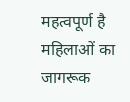महत्वपूर्ण है महिलाओं का जागरूक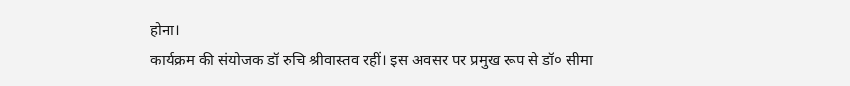होना।
कार्यक्रम की संयोजक डॉ रुचि श्रीवास्तव रहीं। इस अवसर पर प्रमुख रूप से डॉ० सीमा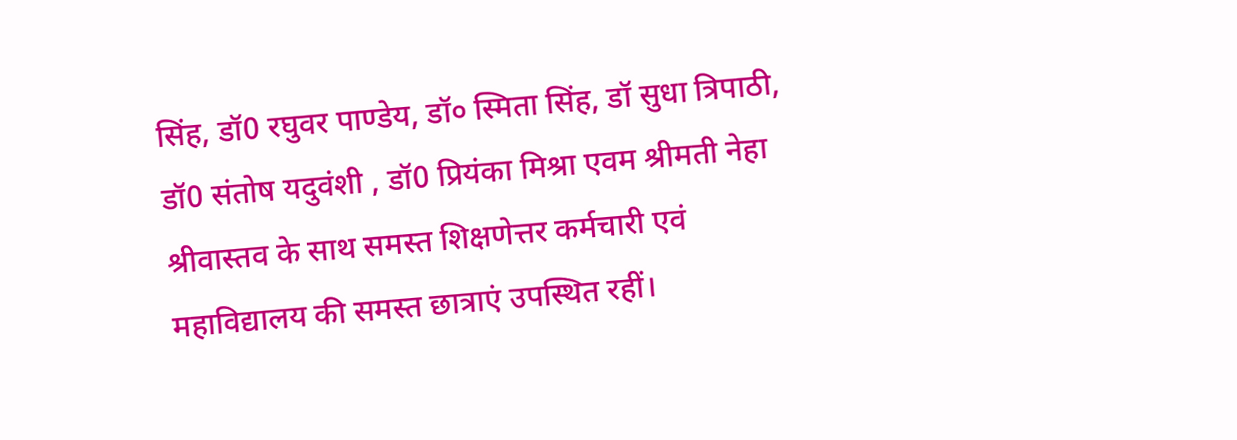सिंह, डॉ0 रघुवर पाण्डेय, डॉ० स्मिता सिंह, डॉ सुधा त्रिपाठी, डॉ0 संतोष यदुवंशी , डॉ0 प्रियंका मिश्रा एवम श्रीमती नेहा श्रीवास्तव के साथ समस्त शिक्षणेत्तर कर्मचारी एवं महाविद्यालय की समस्त छात्राएं उपस्थित रहीं।